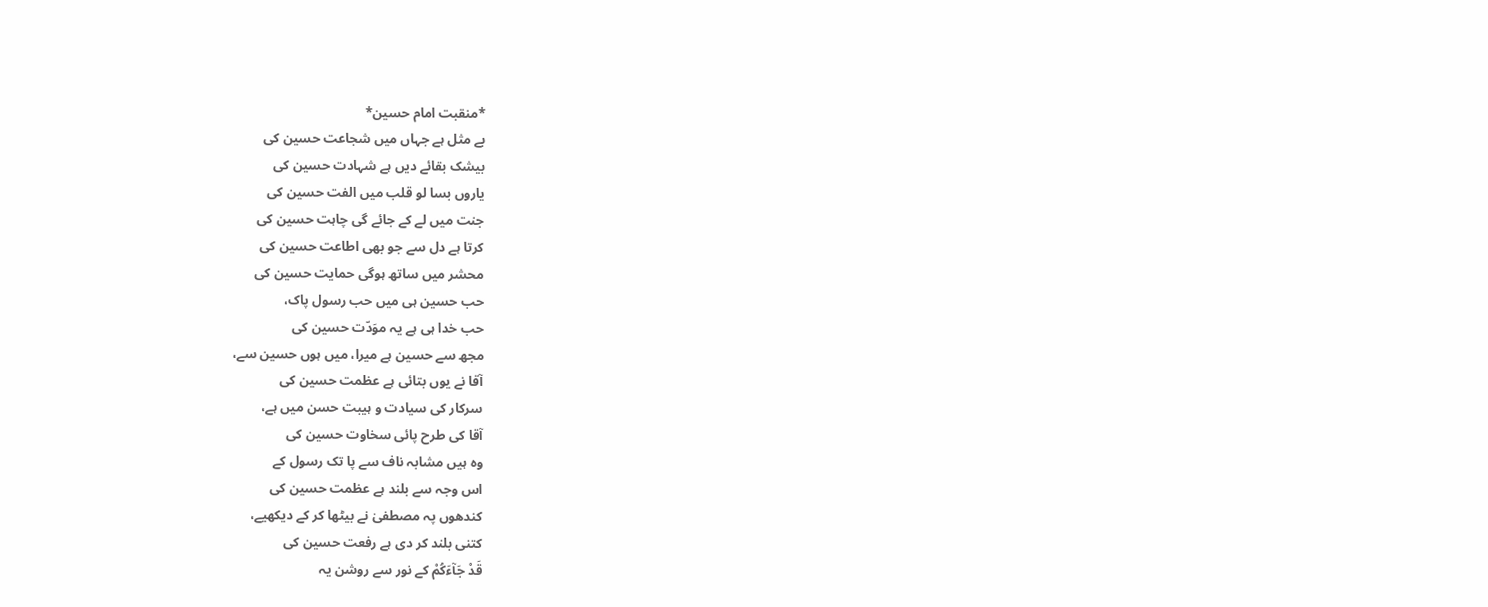*منقبت امام حسین*
بے مثل ہے جہاں میں شجاعت حسین کی
بیشک بقائے دیں ہے شہادت حسین کی
یاروں بسا لو قلب میں الفت حسین کی
جنت میں لے کے جائے گی چاہت حسین کی
کرتا ہے دل سے جو بھی اطاعت حسین کی
محشر میں ساتھ ہوگی حمایت حسین کی
حب حسین ہی میں حب رسول پاک،
حب خدا ہی ہے یہ موَدّت حسین کی
مجھ سے حسین ہے میرا، میں ہوں حسین سے،
آقا نے یوں بتائی ہے عظمت حسین کی
سرکار کی سیادت و ہیبت حسن میں ہے،
آقا کی طرح پائی سخاوت حسین کی
وہ ہیں مشابہ ناف سے پا تک رسول کے
اس وجہ سے بلند ہے عظمت حسین کی
کندھوں پہ مصطفیٰ نے بیٹھا کر کے دیکھیے،
کتنی بلند کر دی ہے رفعت حسین کی
قَدْ جَآءَكُمْ کے نور سے روشن یہ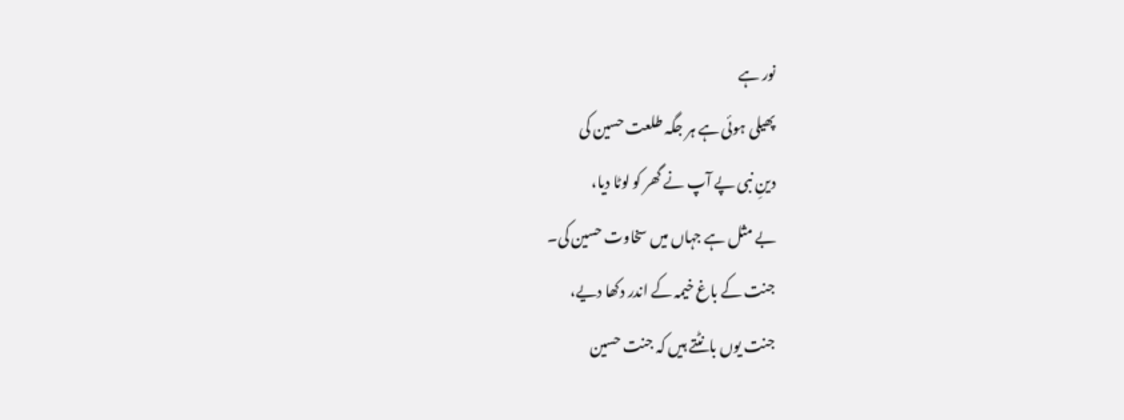نور ہے
پھیلی ہوئی ہے ہر جگہ طلعت حسین کی
دینِ نبی پے آپ نے گھر کو لوٹا دیا،
بے مثل ہے جہاں میں سخاوت حسین کی۔
جنت کے باغ خیمہ کے اندر دکھا دیے،
جنت یوں بانٹتے ہیں کہ جنت حسین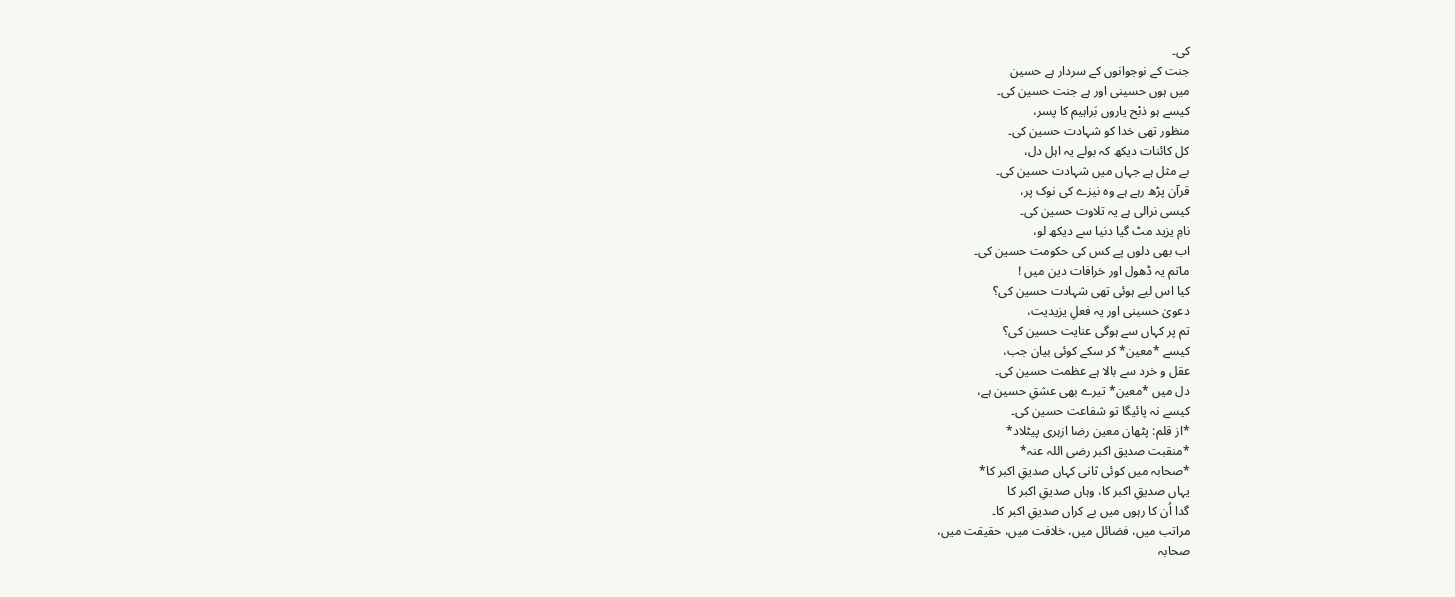کی۔
جنت کے نوجوانوں کے سردار ہے حسین
میں ہوں حسینی اور ہے جنت حسین کی۔
کیسے ہو ذبْح یاروں بَراہیم کا پسر،
منظور تھی خدا کو شہادت حسین کی۔
کل کائنات دیکھ کہ بولے یہ اہل دل،
بے مثل ہے جہاں میں شہادت حسین کی۔
قرآن پڑھ رہے ہے وہ نیزے کی نوک پر،
کیسی نرالی ہے یہ تلاوت حسین کی۔
نامِ یزید مٹ گیا دنیا سے دیکھ لو،
اب بھی دلوں پے كس کی حکومت حسین کی۔
ماتم یہ ڈھول اور خرافات دین میں !
کیا اس لیے ہوئی تھی شہادت حسین کی؟
دعویٰ حسینی اور یہ فعلِ یزیدیت،
تم پر کہاں سے ہوگی عنایت حسین کی؟
کیسے *معین* کر سکے کوئی بیان جب،
عقل و خرد سے بالا ہے عظمت حسین کی۔
دل میں *معین* تیرے بھی عشقِ حسین ہے،
کیسے نہ پائیگا تو شفاعت حسین کی۔
*از قلم: پٹھان معین رضا ازہری پیٹلاد*
*منقبت صدیق اکبر رضی اللہ عنہ*
*صحابہ میں کوئی ثانی کہاں صدیقِ اکبر کا*
یہاں صدیقِ اکبر کا، وہاں صدیقِ اکبر کا
گدا اُن کا رہوں میں بے کراں صدیقِ اکبر کا۔
مراتب میں، فضائل میں، خلافت میں، حقیقت میں،
صحابہ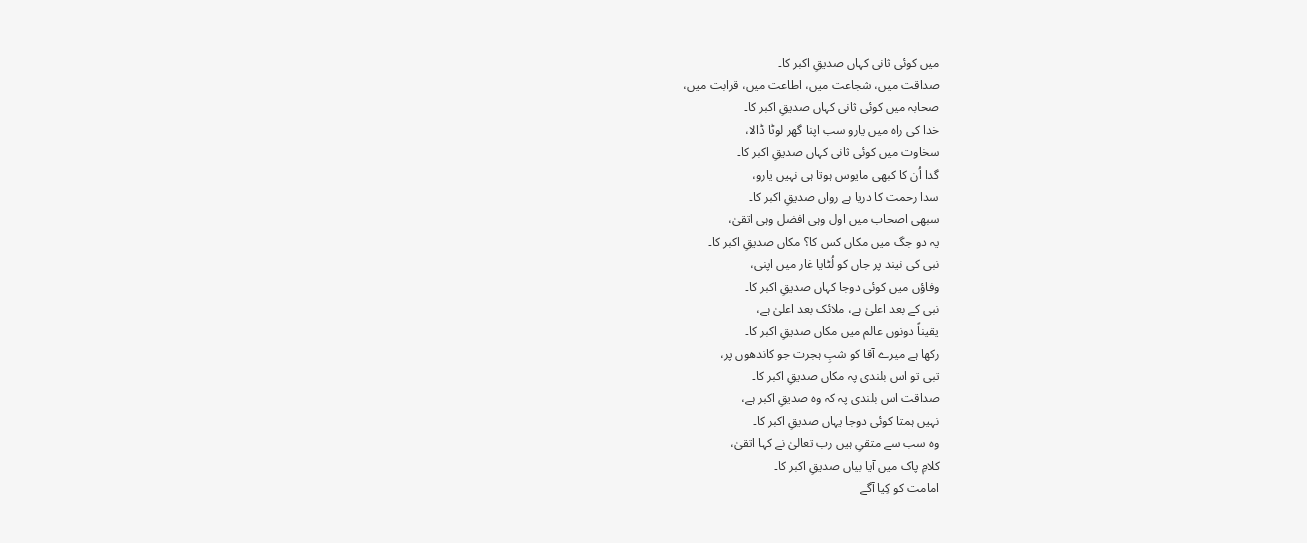میں کوئی ثانی کہاں صدیقِ اکبر کا۔
صداقت میں، شجاعت میں، اطاعت میں، قرابت میں،
صحابہ میں کوئی ثانی کہاں صدیقِ اکبر کا۔
خدا کی راہ میں یارو سب اپنا گھر لوٹا ڈالا،
سخاوت میں کوئی ثانی کہاں صدیقِ اکبر کا۔
گدا اُن کا کبھی مایوس ہوتا ہی نہیں یارو،
سدا رحمت کا دریا ہے رواں صدیقِ اکبر کا۔
سبھی اصحاب میں اول وہی افضل وہی اتقیٰ،
یہ دو جگ میں مکاں کس کا؟ مکاں صدیقِ اکبر کا۔
نبی کی نیند پر جاں کو لُٹایا غار میں اپنی،
وفاؤں میں کوئی دوجا کہاں صدیقِ اکبر کا۔
نبی کے بعد اعلیٰ ہے، ملائک بعد اعلیٰ ہے،
یقیناً دونوں عالم میں مکاں صدیقِ اکبر کا۔
رکھا ہے میرے آقا کو شبِ ہجرت جو کاندھوں پر،
تبی تو اس بلندی پہ مکاں صدیقِ اکبر کا۔
صداقت اس بلندی پہ کہ وہ صدیقِ اکبر ہے،
نہیں ہمتا کوئی دوجا یہاں صدیقِ اکبر کا۔
وہ سب سے متقیِ ہیں رب تعالیٰ نے کہا اتقیٰ،
کلامِ پاک میں آیا بیاں صدیقِ اکبر کا۔
امامت کو کِیا آگے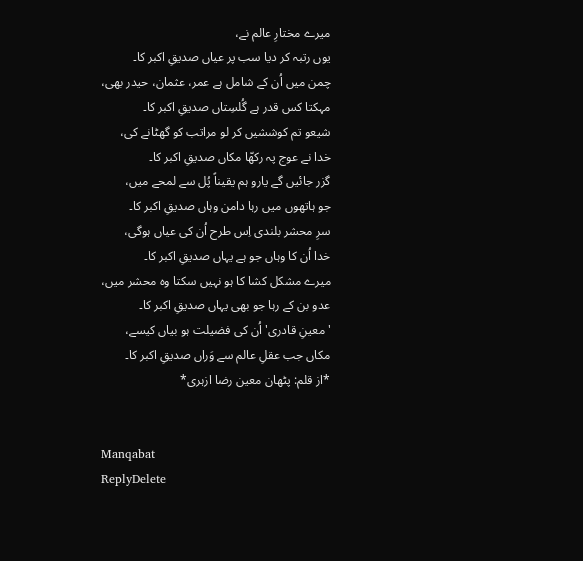میرے مختارِ عالم نے،
یوں رتبہ کر دیا سب پر عیاں صدیقِ اکبر کا۔
چمن میں اُن کے شامل ہے عمر، عثمان، حیدر بھی،
مہکتا کس قدر ہے گُلسِتاں صدیقِ اکبر کا۔
شیعو تم کوششیں کر لو مراتب کو گھٹانے کی،
خدا نے عوج پہ رکھّا مکاں صدیقِ اکبر کا۔
گزر جائیں گے یارو ہم یقیناً پُل سے لمحے میں،
جو ہاتھوں میں رہا دامن وہاں صدیقِ اکبر کا۔
سرِ محشر بلندی اِس طرح اُن کی عیاں ہوگی،
خدا اُن کا وہاں جو ہے یہاں صدیقِ اکبر کا۔
میرے مشکل کشا کا ہو نہیں سکتا وہ محشر میں،
عدو بن کے رہا جو بھی یہاں صدیقِ اکبر کا۔
'معینِ قادری' اُن کی فضیلت ہو بیاں کیسے،
مکاں جب عقلِ عالم سے وَراں صدیقِ اکبر کا۔
*از قلم: پٹھان معین رضا ازہری*


Manqabat
ReplyDelete